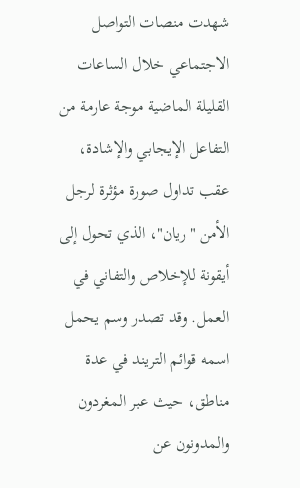شهدت منصات التواصل الاجتماعي خلال الساعات القليلة الماضية موجة عارمة من التفاعل الإيجابي والإشادة، عقب تداول صورة مؤثرة لرجل الأمن "ريان"، الذي تحول إلى أيقونة للإخلاص والتفاني في العمل. وقد تصدر وسم يحمل اسمه قوائم التريند في عدة مناطق، حيث عبر المغردون والمدونون عن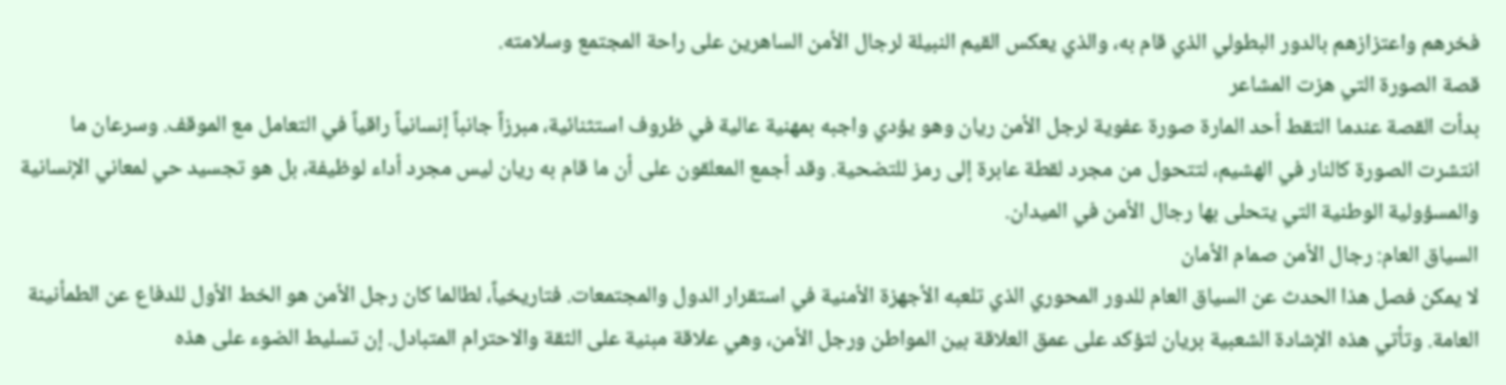فخرهم واعتزازهم بالدور البطولي الذي قام به، والذي يعكس القيم النبيلة لرجال الأمن الساهرين على راحة المجتمع وسلامته.
قصة الصورة التي هزت المشاعر
بدأت القصة عندما التقط أحد المارة صورة عفوية لرجل الأمن ريان وهو يؤدي واجبه بمهنية عالية في ظروف استثنائية، مبرزاً جانباً إنسانياً راقياً في التعامل مع الموقف. وسرعان ما انتشرت الصورة كالنار في الهشيم، لتتحول من مجرد لقطة عابرة إلى رمز للتضحية. وقد أجمع المعلقون على أن ما قام به ريان ليس مجرد أداء لوظيفة، بل هو تجسيد حي لمعاني الإنسانية والمسؤولية الوطنية التي يتحلى بها رجال الأمن في الميدان.
السياق العام: رجال الأمن صمام الأمان
لا يمكن فصل هذا الحدث عن السياق العام للدور المحوري الذي تلعبه الأجهزة الأمنية في استقرار الدول والمجتمعات. فتاريخياً، لطالما كان رجل الأمن هو الخط الأول للدفاع عن الطمأنينة العامة. وتأتي هذه الإشادة الشعبية بريان لتؤكد على عمق العلاقة بين المواطن ورجل الأمن، وهي علاقة مبنية على الثقة والاحترام المتبادل. إن تسليط الضوء على هذه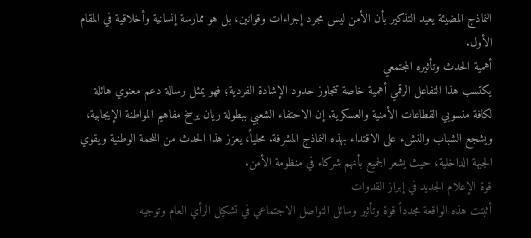النماذج المضيئة يعيد التذكير بأن الأمن ليس مجرد إجراءات وقوانين، بل هو ممارسة إنسانية وأخلاقية في المقام الأول.
أهمية الحدث وتأثيره المجتمعي
يكتسب هذا التفاعل الرقمي أهمية خاصة تتجاوز حدود الإشادة الفردية؛ فهو يمثل رسالة دعم معنوي هائلة لكافة منسوبي القطاعات الأمنية والعسكرية. إن الاحتفاء الشعبي ببطولة ريان يرسخ مفاهيم المواطنة الإيجابية، ويشجع الشباب والنشء على الاقتداء بهذه النماذج المشرفة. محلياً، يعزز هذا الحدث من اللحمة الوطنية ويقوي الجبهة الداخلية، حيث يشعر الجميع بأنهم شركاء في منظومة الأمن.
قوة الإعلام الجديد في إبراز القدوات
أثبتت هذه الواقعة مجدداً قوة وتأثير وسائل التواصل الاجتماعي في تشكيل الرأي العام وتوجيه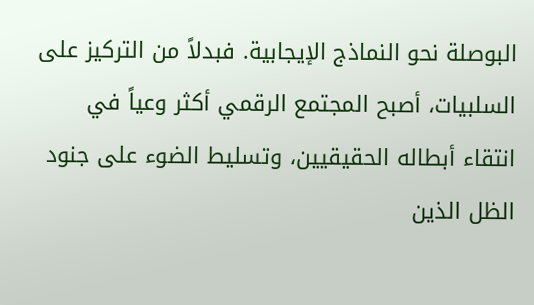البوصلة نحو النماذج الإيجابية. فبدلاً من التركيز على السلبيات، أصبح المجتمع الرقمي أكثر وعياً في انتقاء أبطاله الحقيقيين، وتسليط الضوء على جنود الظل الذين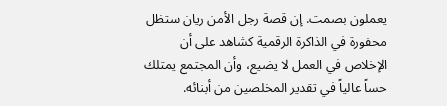يعملون بصمت. إن قصة رجل الأمن ريان ستظل محفورة في الذاكرة الرقمية كشاهد على أن الإخلاص في العمل لا يضيع، وأن المجتمع يمتلك حساً عالياً في تقدير المخلصين من أبنائه.